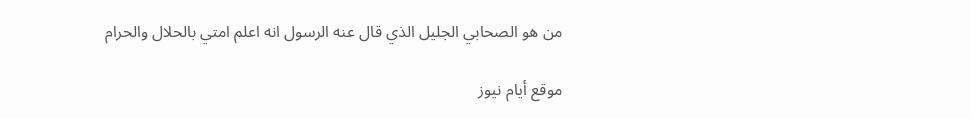من هو الصحابي الجليل الذي قال عنه الرسول انه اعلم امتي بالحلال والحرام

موقع أيام نيوز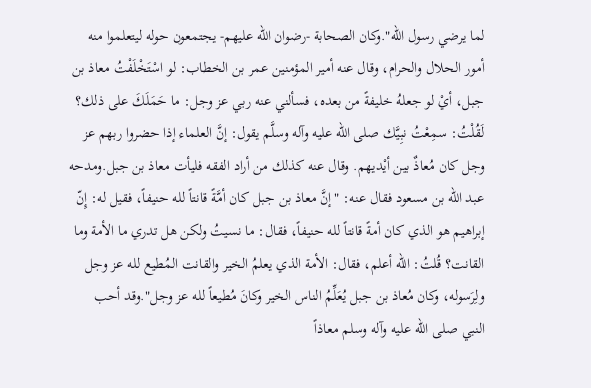لما يرضي رسول الله".وكان الصحابة -رضوان الله عليهم- يجتمعون حوله ليتعلموا منه أمور الحلال والحرام، وقال عنه أمير المؤمنين عمر بن الخطاب: لو اسْتَخْلَفْتُ معاذ بن جبل، أيْ لو جعلهُ خليفةً من بعده، فسألني عنه ربي عز وجل: ما حَمَلَكَ على ذلك؟ لَقُلْتُ: سمِعْتُ نبِيَّك صلى الله عليه وآله وسلَّم يقول: إنَّ العلماء إذا حضروا ربهم عز وجل كان مُعاذٌ بين أيْديهم. وقال عنه كذلك من أراد الفقه فليأت معاذ بن جبل.ومدحه عبد الله بن مسعود فقال عنه: "إنَّ معاذ بن جبل كان أمَّةً قانتاً لله حنيفاً، فقيل له: إِنّ إبراهيم هو الذي كان أمةً قانتاً لله حنيفاً، فقال: ما نسيتُ ولكن هل تدري ما الأمة وما القانت؟ قُلتُ: الله أعلم، فقال: الأمة الذي يعلمُ الخير والقانت المُطيع لله عز وجل ولِرَسوله، وكان مُعاذ بن جبل يُعَلِّمُ الناس الخير وكانَ مُطيعاً لله عز وجل".وقد أحب النبي صلى الله عليه وآله وسلم معاذاً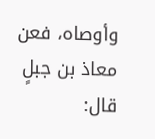وأوصاه، فعن معاذ بن جبلٍ قال: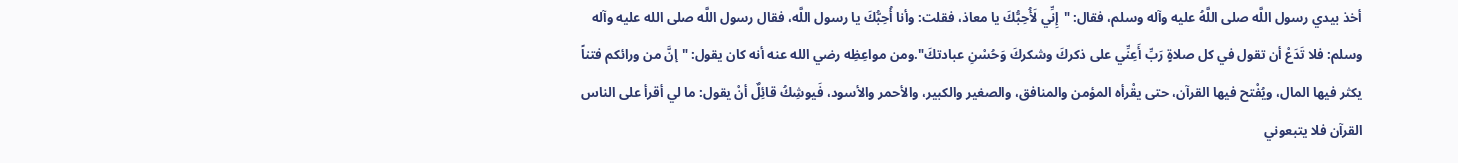أخذ بيدي رسول اللَّه صلى اللَّهُ عليه وآله وسلم، فقال: "إِنِّي لَأُحِبُّكَ يا معاذ، فقلت: وأنا أُحِبُّكَ يا رسول اللَّه، فقال رسول اللَّه صلى الله عليه وآله وسلم: فلا تَدَعْ أن تقول في كل صلاةٍ رَبِّ أَعِنِّي على ذكركَ وشكركَ وَحُسْنِ عبادتكَ".ومن مواعِظِه رضي الله عنه أنه كان يقول: "إنَّ من ورائكم فتناً يكثر فيها المال، ويُفْتح فيها القرآن، حتى يقْرأه المؤمن والمنافق، والصغير والكبير، والأحمر والأسود، فَيوشِكُ قائِلٌ أنْ يقول: ما لي أقرأ على الناس القرآن فلا يتبعوني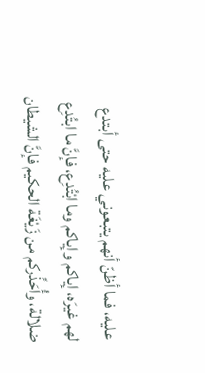عليه، فما أظنّ أنهم يتبعوني عليه حتى أبتدع لهم غيرَه، إياكم وإياكم وما ابْتُدِع، فإنَّ ما ابتُدِع ضلالة، وأُحَذِّركم من زَيْغَة الحكيم فإنَّ الشيطان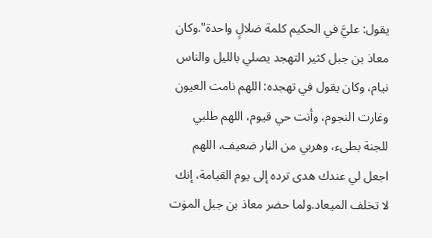يقول: عليَّ في الحكيم كلمة ضلالٍ واحدة".وكان معاذ بن جبل كثير التهجد يصلي بالليل والناس نيام، وكان يقول في تهجده: اللهم نامت العيون وغارت النجوم، وأنت حي قيوم، اللهم طلبي للجنة بطىء، وهربي من الڼار ضعيف، اللهم اجعل لي عندك هدى ترده إلى يوم القيامة، إنك لا تخلف الميعاد.ولما حضر معاذ بن جبل المۏت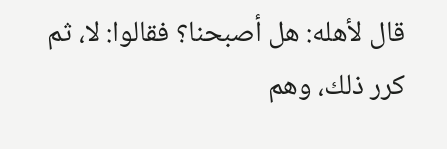قال لأهله: هل أصبحنا؟ فقالوا: لا، ثم كرر ذلك، وهم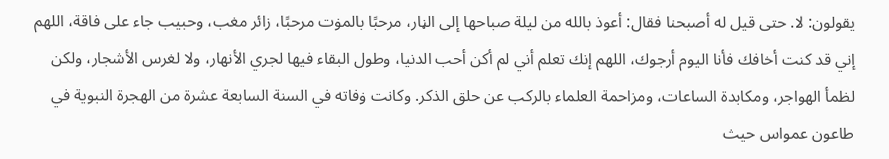يقولون: لا. حتى قيل له أصبحنا فقال: أعوذ بالله من ليلة صباحها إلى الڼار، مرحبًا بالمۏت مرحبًا، زائر مغب، وحبيب جاء على فاقة، اللهم إني قد كنت أخافك فأنا اليوم أرجوك، اللهم إنك تعلم أني لم أكن أحب الدنيا، وطول البقاء فيها لجري الأنهار، ولا لغرس الأشجار، ولكن لظمأ الهواجر، ومكابدة الساعات، ومزاحمة العلماء بالركب عن حلق الذكر. وكانت ۏفاته في السنة السابعة عشرة من الهجرة النبوية في طاعون عمواس حيث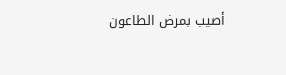أصيب بمرض الطاعون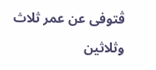ڤتوفى عن عمر ثلاث وثلاثين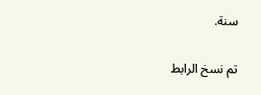سنة.

تم نسخ الرابط